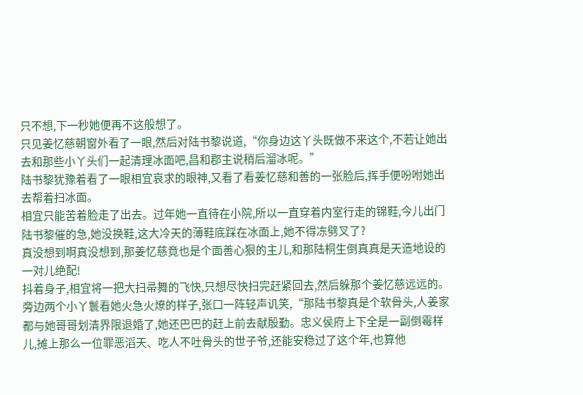只不想,下一秒她便再不这般想了。
只见姜忆慈朝窗外看了一眼,然后对陆书黎说道,“你身边这丫头既做不来这个,不若让她出去和那些小丫头们一起清理冰面吧,昌和郡主说稍后溜冰呢。”
陆书黎犹豫着看了一眼相宜哀求的眼神,又看了看姜忆慈和善的一张脸后,挥手便吩咐她出去帮着扫冰面。
相宜只能苦着脸走了出去。过年她一直待在小院,所以一直穿着内室行走的锦鞋,今儿出门陆书黎催的急,她没换鞋,这大冷天的薄鞋底踩在冰面上,她不得冻劈叉了?
真没想到啊真没想到,那姜忆慈竟也是个面善心狠的主儿,和那陆桐生倒真真是天造地设的一对儿绝配!
抖着身子,相宜将一把大扫帚舞的飞快,只想尽快扫完赶紧回去,然后躲那个姜忆慈远远的。
旁边两个小丫鬟看她火急火燎的样子,张口一阵轻声讥笑,“那陆书黎真是个软骨头,人姜家都与她哥哥划清界限退婚了,她还巴巴的赶上前去献殷勤。忠义侯府上下全是一副倒霉样儿,摊上那么一位罪恶滔天、吃人不吐骨头的世子爷,还能安稳过了这个年,也算他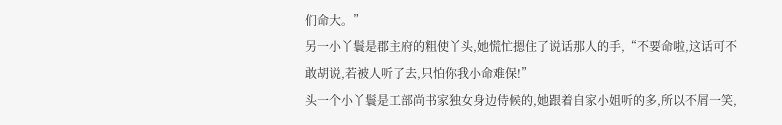们命大。”
另一小丫鬟是郡主府的粗使丫头,她慌忙摁住了说话那人的手,“不要命啦,这话可不敢胡说,若被人听了去,只怕你我小命难保!”
头一个小丫鬟是工部尚书家独女身边侍候的,她跟着自家小姐听的多,所以不屑一笑,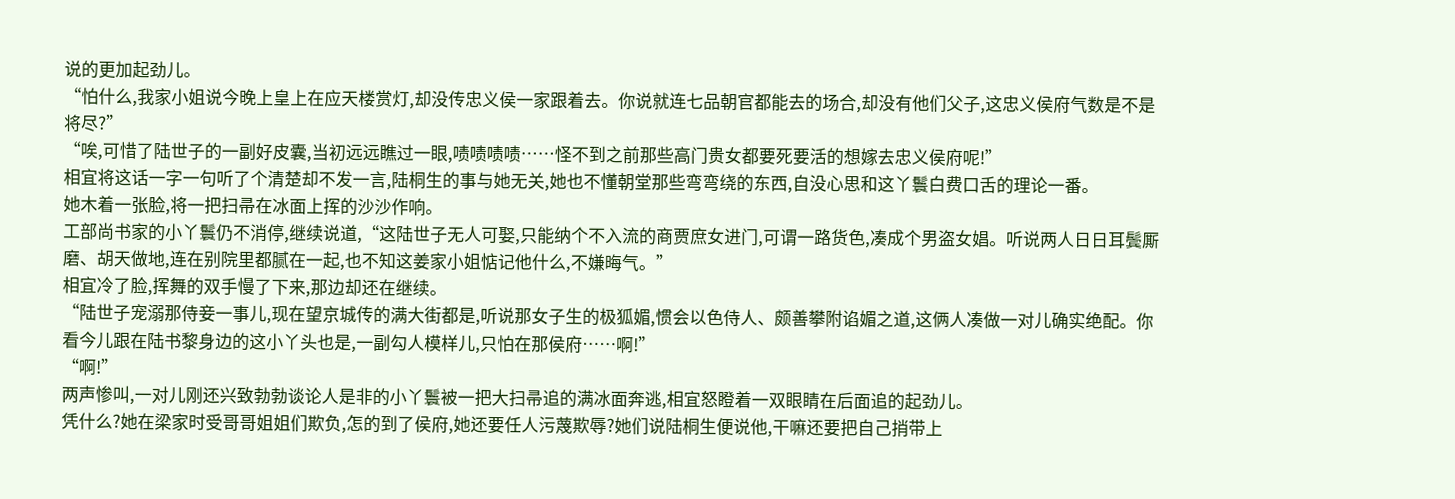说的更加起劲儿。
“怕什么,我家小姐说今晚上皇上在应天楼赏灯,却没传忠义侯一家跟着去。你说就连七品朝官都能去的场合,却没有他们父子,这忠义侯府气数是不是将尽?”
“唉,可惜了陆世子的一副好皮囊,当初远远瞧过一眼,啧啧啧啧……怪不到之前那些高门贵女都要死要活的想嫁去忠义侯府呢!”
相宜将这话一字一句听了个清楚却不发一言,陆桐生的事与她无关,她也不懂朝堂那些弯弯绕的东西,自没心思和这丫鬟白费口舌的理论一番。
她木着一张脸,将一把扫帚在冰面上挥的沙沙作响。
工部尚书家的小丫鬟仍不消停,继续说道,“这陆世子无人可娶,只能纳个不入流的商贾庶女进门,可谓一路货色,凑成个男盗女娼。听说两人日日耳鬓厮磨、胡天做地,连在别院里都腻在一起,也不知这姜家小姐惦记他什么,不嫌晦气。”
相宜冷了脸,挥舞的双手慢了下来,那边却还在继续。
“陆世子宠溺那侍妾一事儿,现在望京城传的满大街都是,听说那女子生的极狐媚,惯会以色侍人、颇善攀附谄媚之道,这俩人凑做一对儿确实绝配。你看今儿跟在陆书黎身边的这小丫头也是,一副勾人模样儿,只怕在那侯府……啊!”
“啊!”
两声惨叫,一对儿刚还兴致勃勃谈论人是非的小丫鬟被一把大扫帚追的满冰面奔逃,相宜怒瞪着一双眼睛在后面追的起劲儿。
凭什么?她在梁家时受哥哥姐姐们欺负,怎的到了侯府,她还要任人污蔑欺辱?她们说陆桐生便说他,干嘛还要把自己捎带上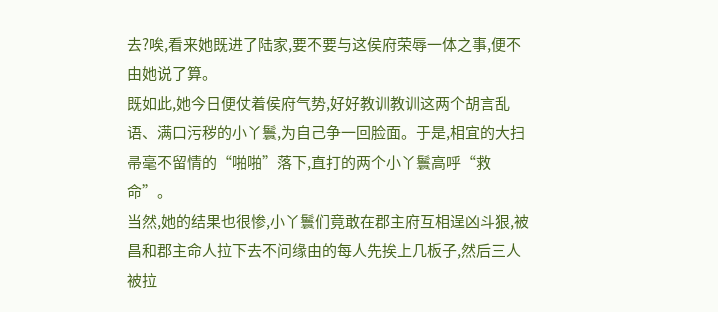去?唉,看来她既进了陆家,要不要与这侯府荣辱一体之事,便不由她说了算。
既如此,她今日便仗着侯府气势,好好教训教训这两个胡言乱语、满口污秽的小丫鬟,为自己争一回脸面。于是,相宜的大扫帚毫不留情的“啪啪”落下,直打的两个小丫鬟高呼“救命”。
当然,她的结果也很惨,小丫鬟们竟敢在郡主府互相逞凶斗狠,被昌和郡主命人拉下去不问缘由的每人先挨上几板子,然后三人被拉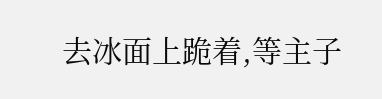去冰面上跪着,等主子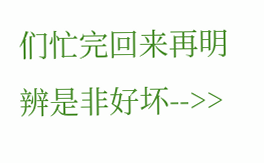们忙完回来再明辨是非好坏-->>